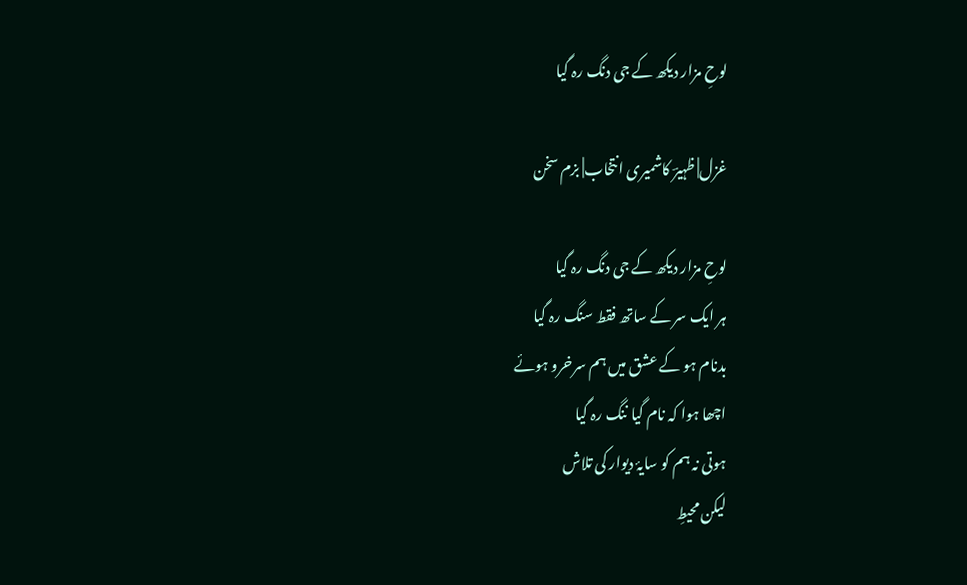لوحِ مزار دیکھ کے جی دنگ رہ گیا

غزل| ظہیرؔ کاشمیری انتخاب| بزم سخن

لوحِ مزار دیکھ کے جی دنگ رہ گیا
ہر ایک سر کے ساتھ فقط سنگ رہ گیا
بدنام ہو کے عشق میں ہم سرخرو ہوئے
اچھا ہوا کہ نام گیا ننگ رہ گیا
ہوتی نہ ہم کو سایۂ دیوار کی تلاش
لیکن محیطِ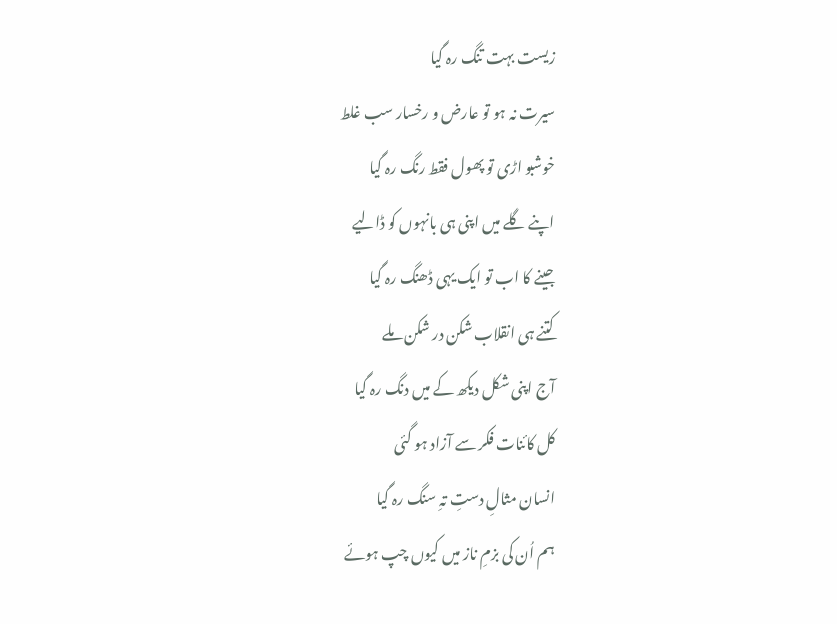زیست بہت تنگ رہ گیا
سیرت نہ ہو تو عارض و رخسار سب غلط
خوشبو اڑی تو پھول فقط رنگ رہ گیا
اپنے گلے میں اپنی ہی بانہوں کو ڈالیے
جینے کا اب تو ایک یہی ڈھنگ رہ گیا
کتنے ہی انقلاب شکن در شکن ملے
آج اپنی شکل دیکھ کے میں دنگ رہ گیا
کل کائنات فکر سے آزاد ہو گئی
انسان مثالِ دستِ تہِ سنگ رہ گیا
ہم اُن کی بزمِ ناز میں کیوں چپ ہوئے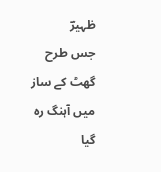ظہیرؔ
جس طرح گھٹ کے ساز میں آہنگ رہ گیا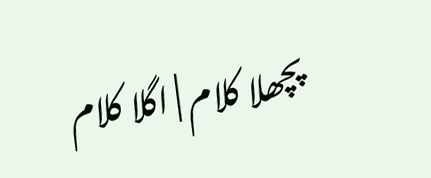پچھلا کلام | اگلا کلام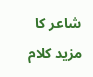شاعر کا مزید کلام